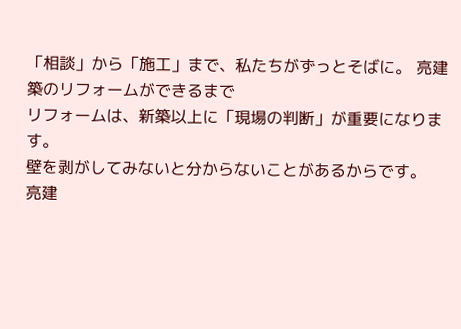「相談」から「施工」まで、私たちがずっとそばに。 亮建築のリフォームができるまで
リフォームは、新築以上に「現場の判断」が重要になります。
壁を剥がしてみないと分からないことがあるからです。
亮建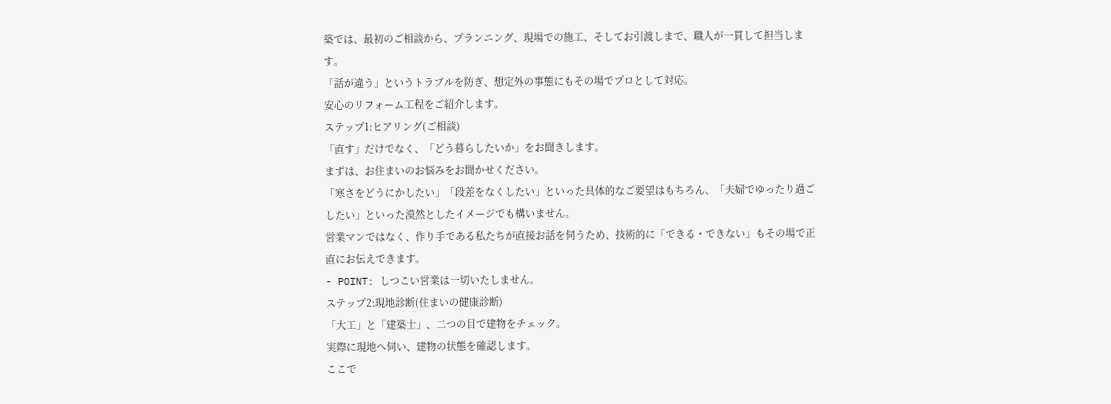築では、最初のご相談から、プランニング、現場での施工、そしてお引渡しまで、職人が一貫して担当します。
「話が違う」というトラブルを防ぎ、想定外の事態にもその場でプロとして対応。
安心のリフォーム工程をご紹介します。
ステップ1:ヒアリング(ご相談)
「直す」だけでなく、「どう暮らしたいか」をお聞きします。
まずは、お住まいのお悩みをお聞かせください。
「寒さをどうにかしたい」「段差をなくしたい」といった具体的なご要望はもちろん、「夫婦でゆったり過ごしたい」といった漠然としたイメージでも構いません。
営業マンではなく、作り手である私たちが直接お話を伺うため、技術的に「できる・できない」もその場で正直にお伝えできます。
- POINT: しつこい営業は一切いたしません。
ステップ2:現地診断(住まいの健康診断)
「大工」と「建築士」、二つの目で建物をチェック。
実際に現地へ伺い、建物の状態を確認します。
ここで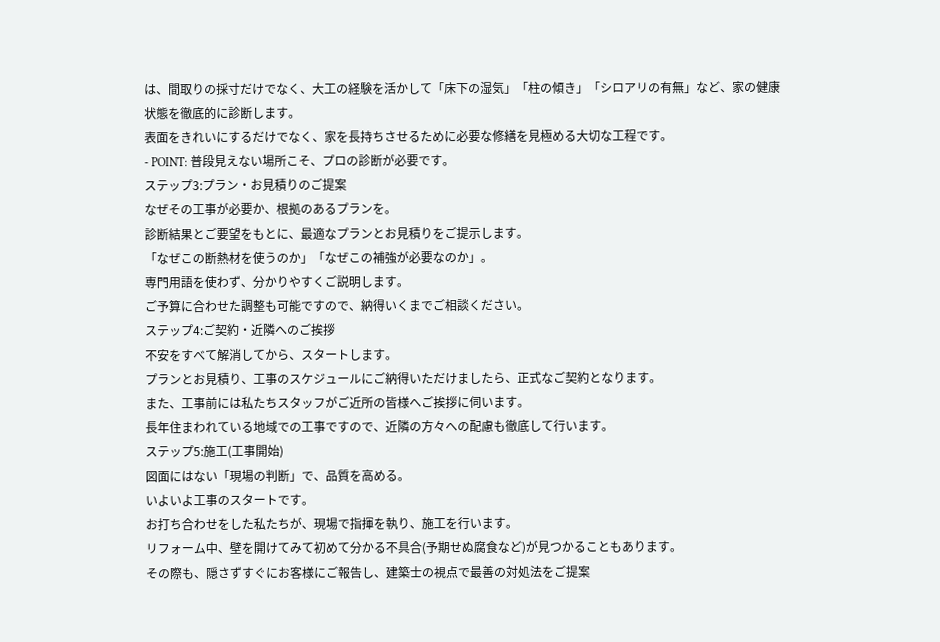は、間取りの採寸だけでなく、大工の経験を活かして「床下の湿気」「柱の傾き」「シロアリの有無」など、家の健康状態を徹底的に診断します。
表面をきれいにするだけでなく、家を長持ちさせるために必要な修繕を見極める大切な工程です。
- POINT: 普段見えない場所こそ、プロの診断が必要です。
ステップ3:プラン・お見積りのご提案
なぜその工事が必要か、根拠のあるプランを。
診断結果とご要望をもとに、最適なプランとお見積りをご提示します。
「なぜこの断熱材を使うのか」「なぜこの補強が必要なのか」。
専門用語を使わず、分かりやすくご説明します。
ご予算に合わせた調整も可能ですので、納得いくまでご相談ください。
ステップ4:ご契約・近隣へのご挨拶
不安をすべて解消してから、スタートします。
プランとお見積り、工事のスケジュールにご納得いただけましたら、正式なご契約となります。
また、工事前には私たちスタッフがご近所の皆様へご挨拶に伺います。
長年住まわれている地域での工事ですので、近隣の方々への配慮も徹底して行います。
ステップ5:施工(工事開始)
図面にはない「現場の判断」で、品質を高める。
いよいよ工事のスタートです。
お打ち合わせをした私たちが、現場で指揮を執り、施工を行います。
リフォーム中、壁を開けてみて初めて分かる不具合(予期せぬ腐食など)が見つかることもあります。
その際も、隠さずすぐにお客様にご報告し、建築士の視点で最善の対処法をご提案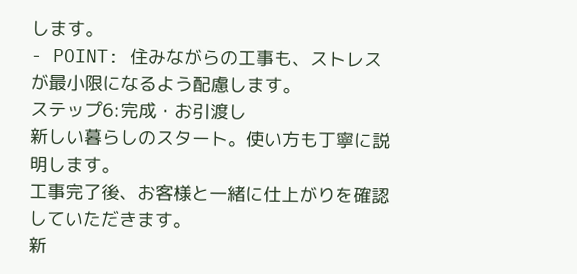します。
- POINT: 住みながらの工事も、ストレスが最小限になるよう配慮します。
ステップ6:完成・お引渡し
新しい暮らしのスタート。使い方も丁寧に説明します。
工事完了後、お客様と一緒に仕上がりを確認していただきます。
新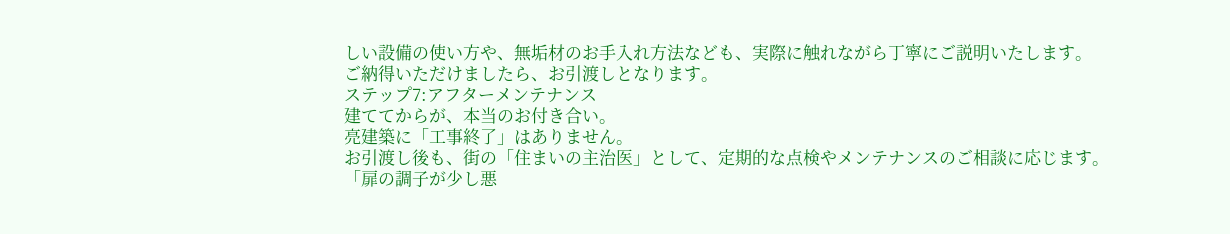しい設備の使い方や、無垢材のお手入れ方法なども、実際に触れながら丁寧にご説明いたします。
ご納得いただけましたら、お引渡しとなります。
ステップ7:アフターメンテナンス
建ててからが、本当のお付き合い。
亮建築に「工事終了」はありません。
お引渡し後も、街の「住まいの主治医」として、定期的な点検やメンテナンスのご相談に応じます。
「扉の調子が少し悪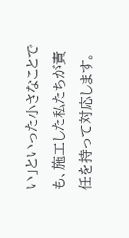い」といった小さなことでも、施工した私たちが責任を持って対応します。